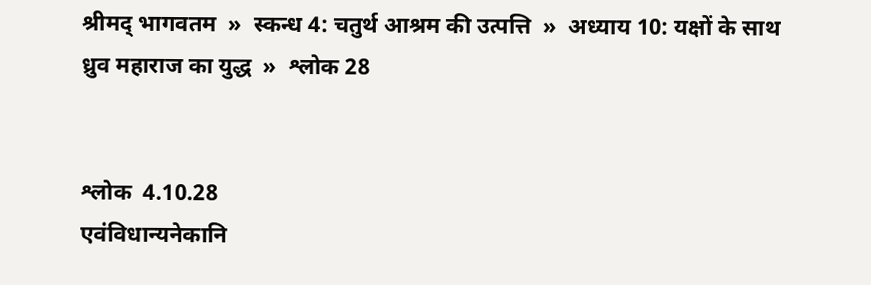श्रीमद् भागवतम  »  स्कन्ध 4: चतुर्थ आश्रम की उत्पत्ति  »  अध्याय 10: यक्षों के साथ ध्रुव महाराज का युद्ध  »  श्लोक 28


श्लोक  4.10.28
एवंविधान्यनेकानि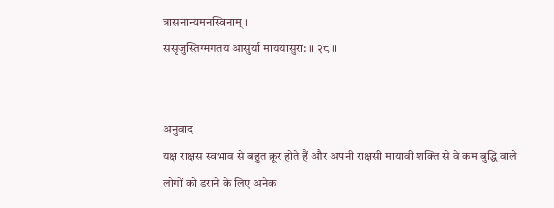त्रासनान्यमनस्विनाम् ।
ससृजुस्तिग्मगतय आसुर्या माययासुरा: ॥ २८ ॥


अनुवाद
यक्ष राक्षस स्वभाव से बहुत क्रूर होते हैं और अपनी राक्षसी मायावी शक्ति से वे कम बुद्धि वाले लोगों को डराने के लिए अनेक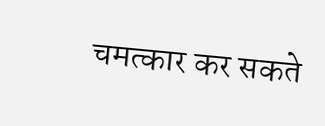चमत्कार कर सकते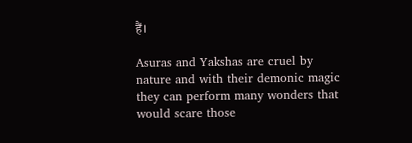हैं।

Asuras and Yakshas are cruel by nature and with their demonic magic they can perform many wonders that would scare those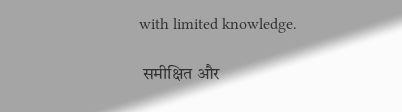with limited knowledge.

 समीक्षित और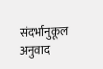संदर्भानुकूल अनुवाद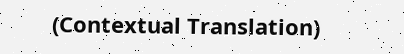(Contextual Translation)